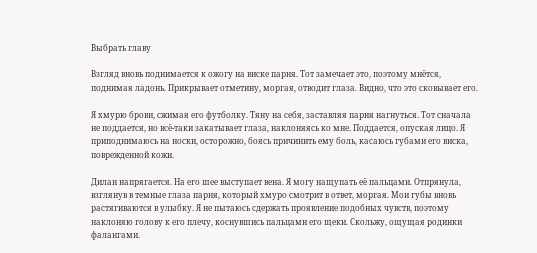Выбрать главу

Взгляд вновь поднимается к ожогу на виске парня. Тот замечает это, поэтому мнётся, поднимая ладонь. Прикрывает отметину, моргая, отводит глаза. Видно, что это сковывает его.

Я хмурю брови, сжимая его футболку. Тяну на себя, заставляя парня нагнуться. Тот сначала не поддается, но всё-таки закатывает глаза, наклоняясь ко мне. Поддается, опуская лицо. Я приподнимаюсь на носки, осторожно, боясь причинить ему боль, касаюсь губами его виска, поврежденной кожи.

Дилан напрягается. На его шее выступает вена. Я могу нащупать её пальцами. Отпрянула, взглянув в темные глаза парня, который хмуро смотрит в ответ, моргая. Мои губы вновь растягиваются в улыбку. Я не пытаюсь сдержать проявление подобных чувств, поэтому наклоняю голову к его плечу, коснувшись пальцами его щеки. Скольжу, ощущая родинки фалангами.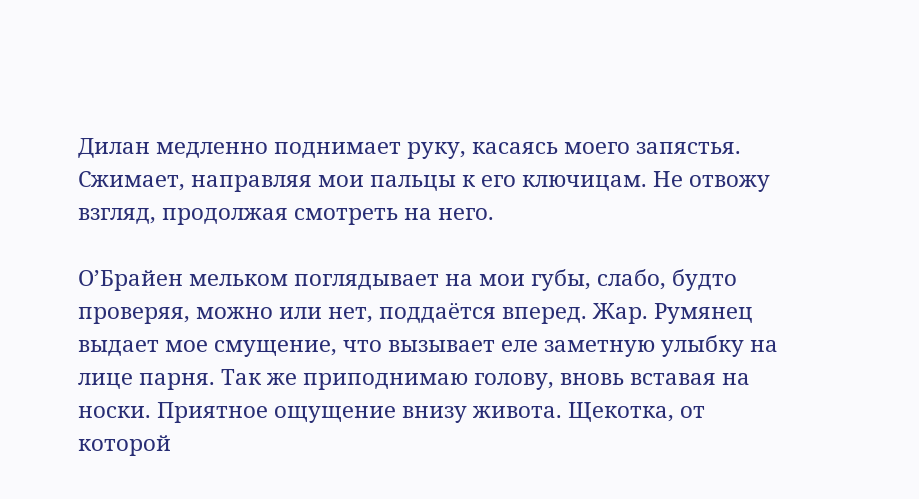Дилан медленно поднимает руку, касаясь моего запястья. Сжимает, направляя мои пальцы к его ключицам. Не отвожу взгляд, продолжая смотреть на него.

О’Брайен мельком поглядывает на мои губы, слабо, будто проверяя, можно или нет, поддаётся вперед. Жар. Румянец выдает мое смущение, что вызывает еле заметную улыбку на лице парня. Так же приподнимаю голову, вновь вставая на носки. Приятное ощущение внизу живота. Щекотка, от которой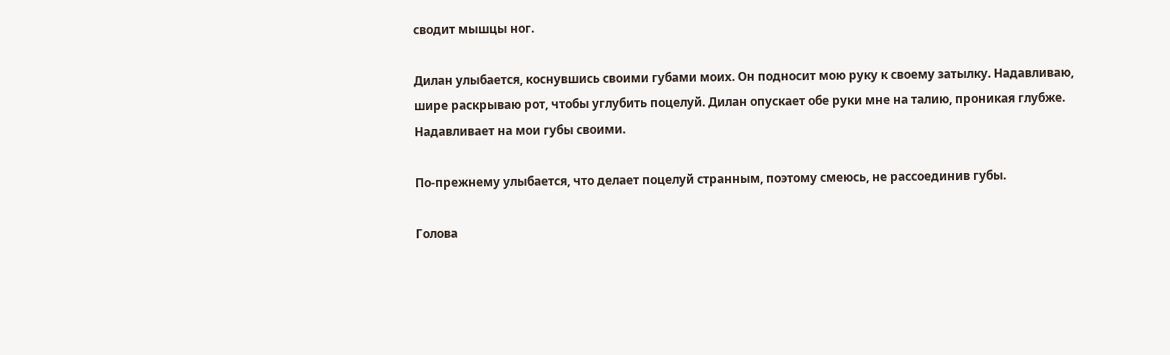сводит мышцы ног.

Дилан улыбается, коснувшись своими губами моих. Он подносит мою руку к своему затылку. Надавливаю, шире раскрываю рот, чтобы углубить поцелуй. Дилан опускает обе руки мне на талию, проникая глубже. Надавливает на мои губы своими.

По-прежнему улыбается, что делает поцелуй странным, поэтому смеюсь, не рассоединив губы.

Голова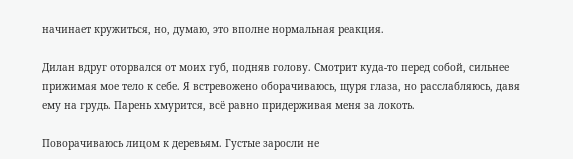начинает кружиться, но, думаю, это вполне нормальная реакция.

Дилан вдруг оторвался от моих губ, подняв голову. Смотрит куда-то перед собой, сильнее прижимая мое тело к себе. Я встревожено оборачиваюсь, щуря глаза, но расслабляюсь, давя ему на грудь. Парень хмурится, всё равно придерживая меня за локоть.

Поворачиваюсь лицом к деревьям. Густые заросли не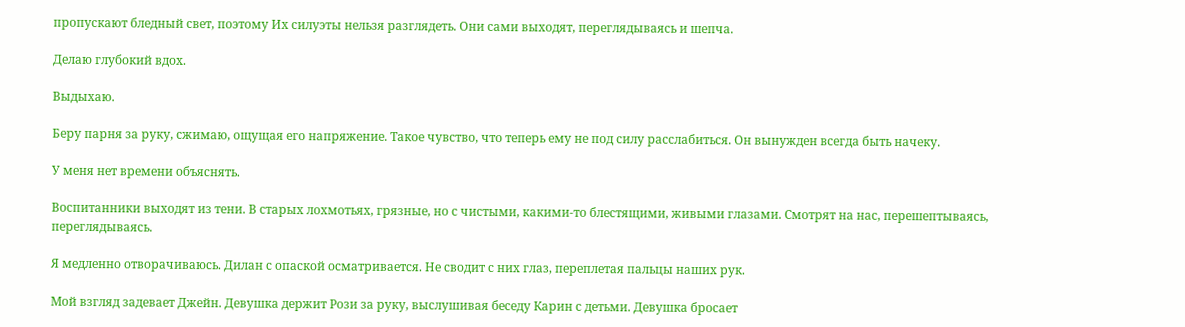пропускают бледный свет, поэтому Их силуэты нельзя разглядеть. Они сами выходят, переглядываясь и шепча.

Делаю глубокий вдох.

Выдыхаю.

Беру парня за руку, сжимаю, ощущая его напряжение. Такое чувство, что теперь ему не под силу расслабиться. Он вынужден всегда быть начеку.

У меня нет времени объяснять.

Воспитанники выходят из тени. В старых лохмотьях, грязные, но с чистыми, какими-то блестящими, живыми глазами. Смотрят на нас, перешептываясь, переглядываясь.

Я медленно отворачиваюсь. Дилан с опаской осматривается. Не сводит с них глаз, переплетая пальцы наших рук.

Мой взгляд задевает Джейн. Девушка держит Рози за руку, выслушивая беседу Карин с детьми. Девушка бросает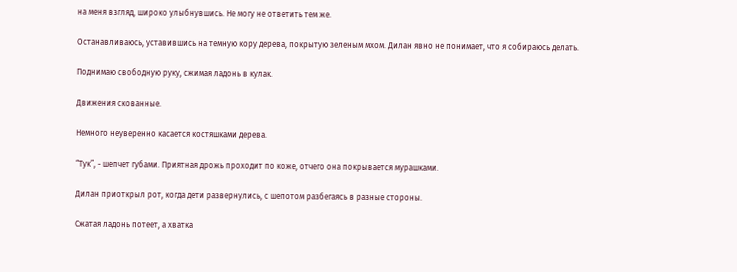на меня взгляд, широко улыбнувшись. Не могу не ответить тем же.

Останавливаюсь, уставившись на темную кору дерева, покрытую зеленым мхом. Дилан явно не понимает, что я собираюсь делать.

Поднимаю свободную руку, сжимая ладонь в кулак.

Движения скованные.

Немного неуверенно касается костяшками дерева.

“Тук”, - шепчет губами. Приятная дрожь проходит по коже, отчего она покрывается мурашками.

Дилан приоткрыл рот, когда дети развернулись, с шепотом разбегаясь в разные стороны.

Сжатая ладонь потеет, а хватка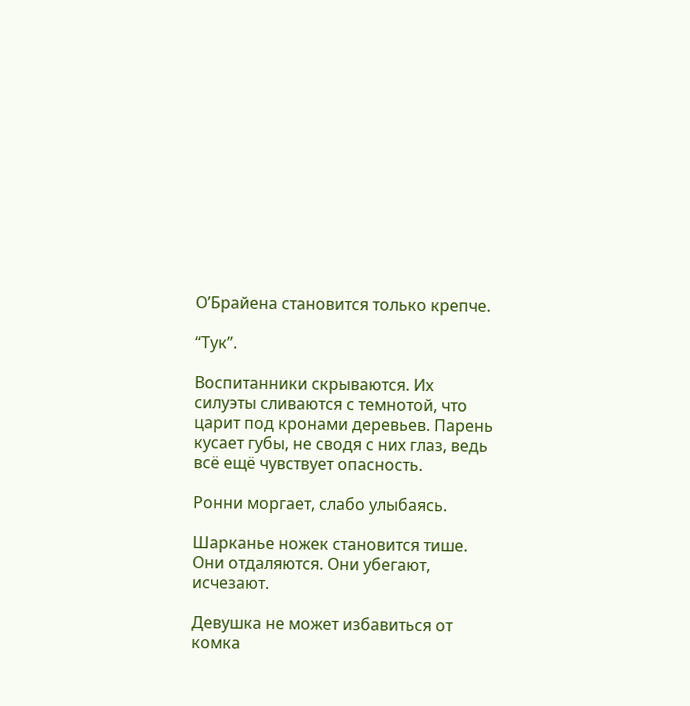О’Брайена становится только крепче.

“Тук”.

Воспитанники скрываются. Их силуэты сливаются с темнотой, что царит под кронами деревьев. Парень кусает губы, не сводя с них глаз, ведь всё ещё чувствует опасность.

Ронни моргает, слабо улыбаясь.

Шарканье ножек становится тише. Они отдаляются. Они убегают, исчезают.

Девушка не может избавиться от комка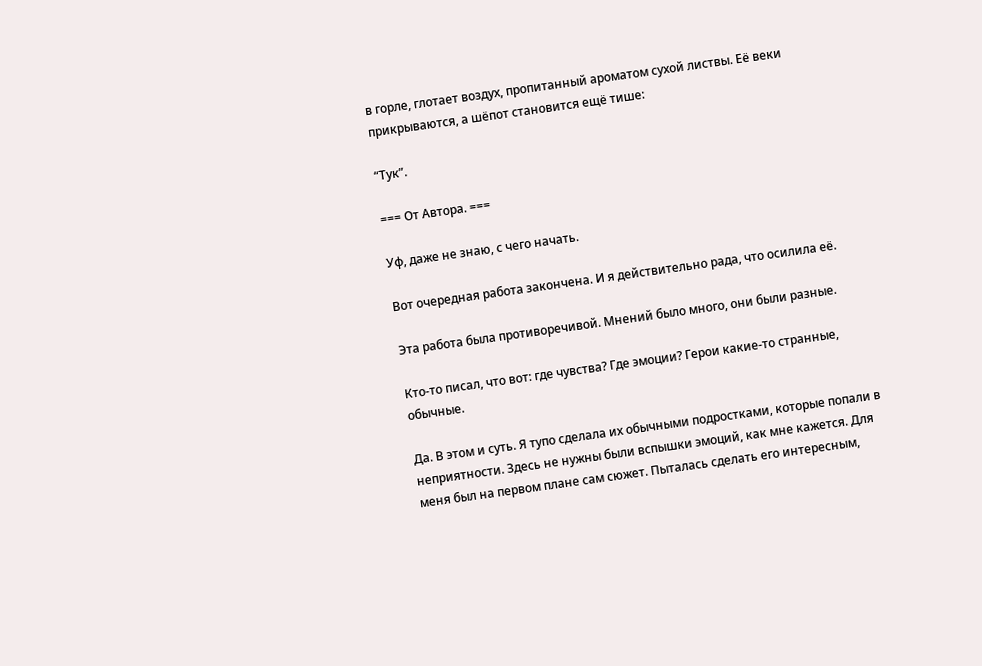в горле, глотает воздух, пропитанный ароматом сухой листвы. Её веки прикрываются, а шёпот становится ещё тише:

“Тук”.

=== От Автора. ===

Уф, даже не знаю, с чего начать.

Вот очередная работа закончена. И я действительно рада, что осилила её.

Эта работа была противоречивой. Мнений было много, они были разные.

Кто-то писал, что вот: где чувства? Где эмоции? Герои какие-то странные, обычные.

Да. В этом и суть. Я тупо сделала их обычными подростками, которые попали в неприятности. Здесь не нужны были вспышки эмоций, как мне кажется. Для меня был на первом плане сам сюжет. Пыталась сделать его интересным,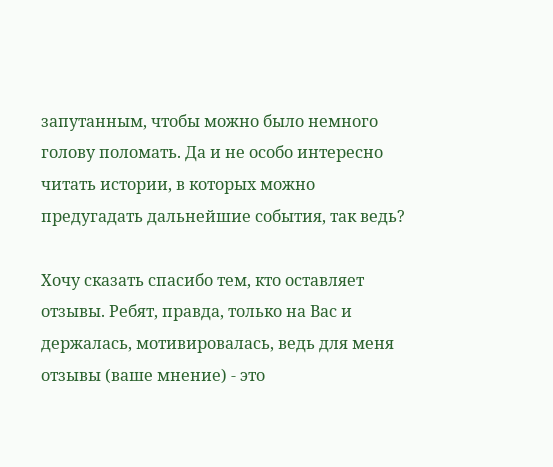запутанным, чтобы можно было немного голову поломать. Да и не особо интересно читать истории, в которых можно предугадать дальнейшие события, так ведь?

Хочу сказать спасибо тем, кто оставляет отзывы. Ребят, правда, только на Вас и держалась, мотивировалась, ведь для меня отзывы (ваше мнение) - это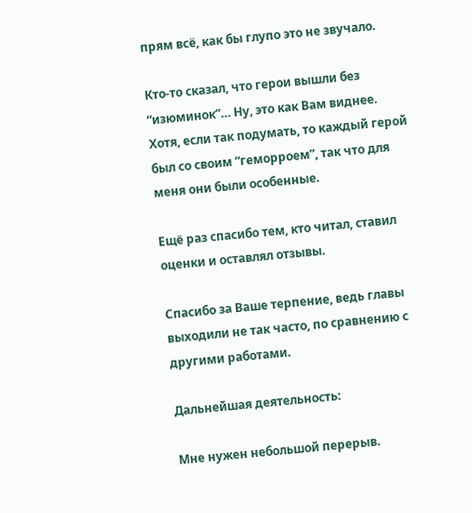прям всё, как бы глупо это не звучало.

Кто-то сказал, что герои вышли без “изюминок”… Ну, это как Вам виднее. Хотя, если так подумать, то каждый герой был со своим “геморроем”, так что для меня они были особенные.

Ещё раз спасибо тем, кто читал, ставил оценки и оставлял отзывы.

Спасибо за Ваше терпение, ведь главы выходили не так часто, по сравнению с другими работами.

Дальнейшая деятельность:

Мне нужен небольшой перерыв.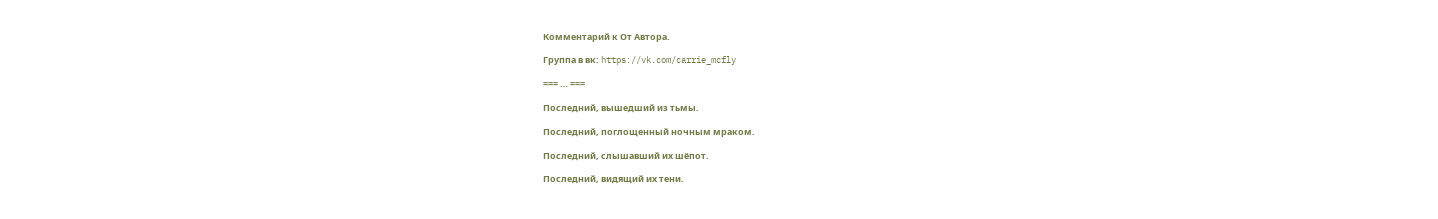Комментарий к От Автора.

Группа в вк: https://vk.com/carrie_mcfly

=== … ===

Последний, вышедший из тьмы.

Последний, поглощенный ночным мраком.

Последний, слышавший их шёпот.

Последний, видящий их тени.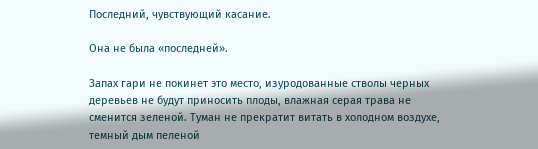Последний, чувствующий касание.

Она не была «последней».

Запах гари не покинет это место, изуродованные стволы черных деревьев не будут приносить плоды, влажная серая трава не сменится зеленой. Туман не прекратит витать в холодном воздухе, темный дым пеленой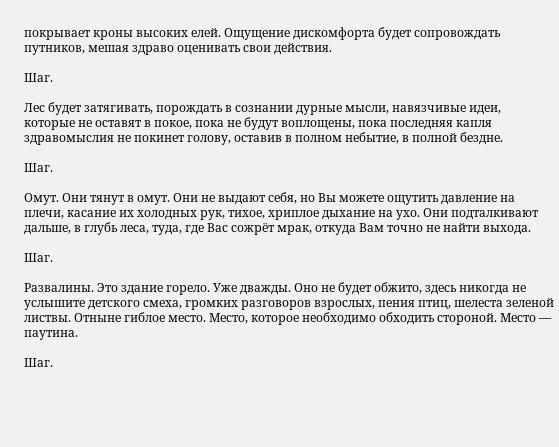покрывает кроны высоких елей. Ощущение дискомфорта будет сопровождать путников, мешая здраво оценивать свои действия.

Шаг.

Лес будет затягивать, порождать в сознании дурные мысли, навязчивые идеи, которые не оставят в покое, пока не будут воплощены, пока последняя капля здравомыслия не покинет голову, оставив в полном небытие, в полной бездне.

Шаг.

Омут. Они тянут в омут. Они не выдают себя, но Вы можете ощутить давление на плечи, касание их холодных рук, тихое, хриплое дыхание на ухо. Они подталкивают дальше, в глубь леса, туда, где Вас сожрёт мрак, откуда Вам точно не найти выхода.

Шаг.

Развалины. Это здание горело. Уже дважды. Оно не будет обжито, здесь никогда не услышите детского смеха, громких разговоров взрослых, пения птиц, шелеста зеленой листвы. Отныне гиблое место. Место, которое необходимо обходить стороной. Место — паутина.

Шаг.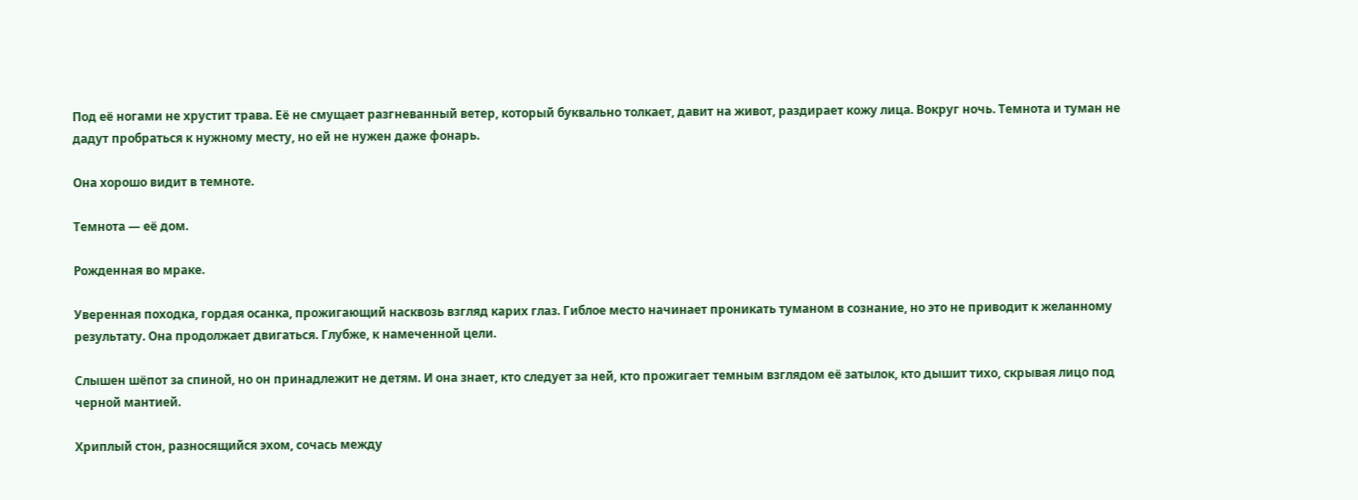Под её ногами не хрустит трава. Её не смущает разгневанный ветер, который буквально толкает, давит на живот, раздирает кожу лица. Вокруг ночь. Темнота и туман не дадут пробраться к нужному месту, но ей не нужен даже фонарь.

Она хорошо видит в темноте.

Темнота — её дом.

Рожденная во мраке.

Уверенная походка, гордая осанка, прожигающий насквозь взгляд карих глаз. Гиблое место начинает проникать туманом в сознание, но это не приводит к желанному результату. Она продолжает двигаться. Глубже, к намеченной цели.

Слышен шёпот за спиной, но он принадлежит не детям. И она знает, кто следует за ней, кто прожигает темным взглядом её затылок, кто дышит тихо, скрывая лицо под черной мантией.

Хриплый стон, разносящийся эхом, сочась между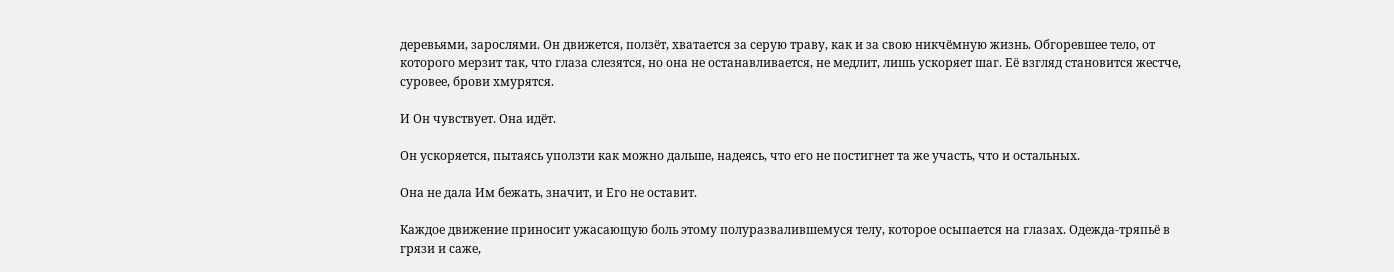деревьями, зарослями. Он движется, ползёт, хватается за серую траву, как и за свою никчёмную жизнь. Обгоревшее тело, от которого мерзит так, что глаза слезятся, но она не останавливается, не медлит, лишь ускоряет шаг. Её взгляд становится жестче, суровее, брови хмурятся.

И Он чувствует. Она идёт.

Он ускоряется, пытаясь уползти как можно дальше, надеясь, что его не постигнет та же участь, что и остальных.

Она не дала Им бежать, значит, и Его не оставит.

Каждое движение приносит ужасающую боль этому полуразвалившемуся телу, которое осыпается на глазах. Одежда-тряпьё в грязи и саже,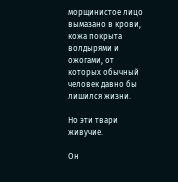морщинистое лицо вымазано в крови, кожа покрыта волдырями и ожогами, от которых обычный человек давно бы лишился жизни.

Но эти твари живучие.

Он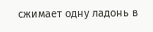сжимает одну ладонь в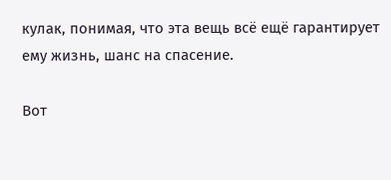кулак, понимая, что эта вещь всё ещё гарантирует ему жизнь, шанс на спасение.

Вот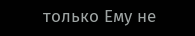только Ему не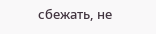сбежать, не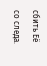сбить Её со следа.